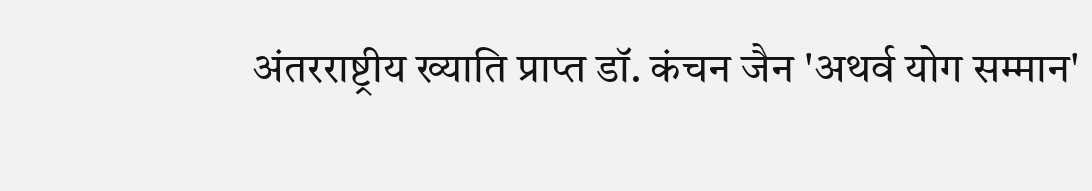अंतरराष्ट्रीय ख्याति प्राप्त डॉ. कंचन जैन 'अथर्व योग सम्मान'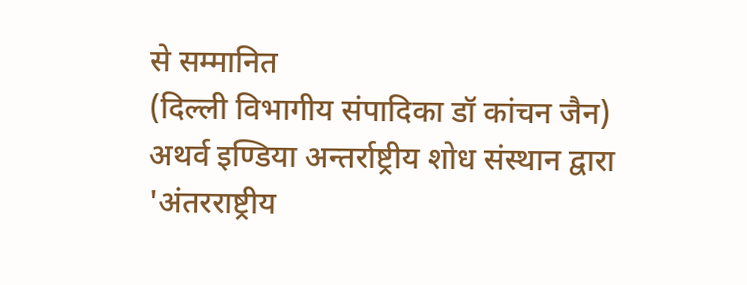से सम्मानित
(दिल्ली विभागीय संपादिका डॉ कांचन जैन)
अथर्व इण्डिया अन्तर्राष्ट्रीय शोध संस्थान द्वारा 'अंतरराष्ट्रीय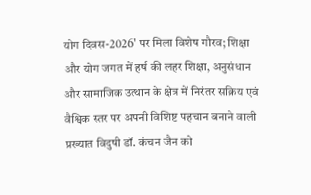योग दिवस-2026' पर मिला विशेष गौरव; शिक्षा और योग जगत में हर्ष की लहर शिक्षा, अनुसंधान और सामाजिक उत्थान के क्षेत्र में निरंतर सक्रिय एवं वैश्विक स्तर पर अपनी विशिष्ट पहचान बनाने वाली प्रख्यात विदुषी डॉ. कंचन जैन को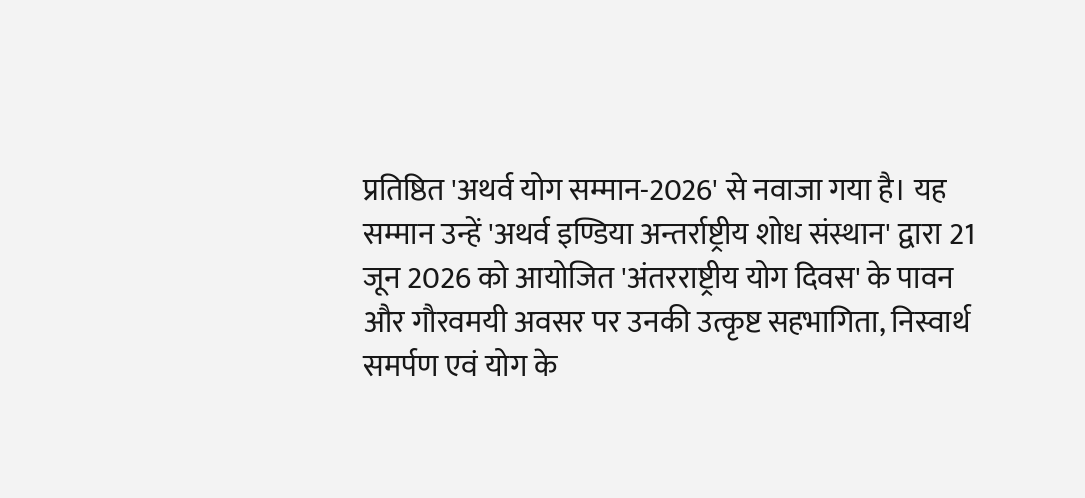प्रतिष्ठित 'अथर्व योग सम्मान-2026' से नवाजा गया है। यह सम्मान उन्हें 'अथर्व इण्डिया अन्तर्राष्ट्रीय शोध संस्थान' द्वारा 21 जून 2026 को आयोजित 'अंतरराष्ट्रीय योग दिवस' के पावन और गौरवमयी अवसर पर उनकी उत्कृष्ट सहभागिता, निस्वार्थ समर्पण एवं योग के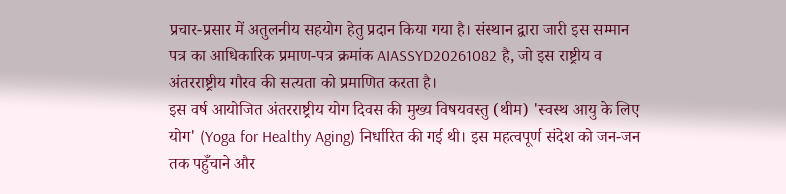प्रचार-प्रसार में अतुलनीय सहयोग हेतु प्रदान किया गया है। संस्थान द्वारा जारी इस सम्मान पत्र का आधिकारिक प्रमाण-पत्र क्रमांक AIASSYD20261082 है, जो इस राष्ट्रीय व अंतरराष्ट्रीय गौरव की सत्यता को प्रमाणित करता है।
इस वर्ष आयोजित अंतरराष्ट्रीय योग दिवस की मुख्य विषयवस्तु (थीम) 'स्वस्थ आयु के लिए योग' (Yoga for Healthy Aging) निर्धारित की गई थी। इस महत्वपूर्ण संदेश को जन-जन तक पहुँचाने और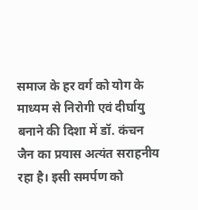समाज के हर वर्ग को योग के माध्यम से निरोगी एवं दीर्घायु बनाने की दिशा में डॉ. कंचन जैन का प्रयास अत्यंत सराहनीय रहा है। इसी समर्पण को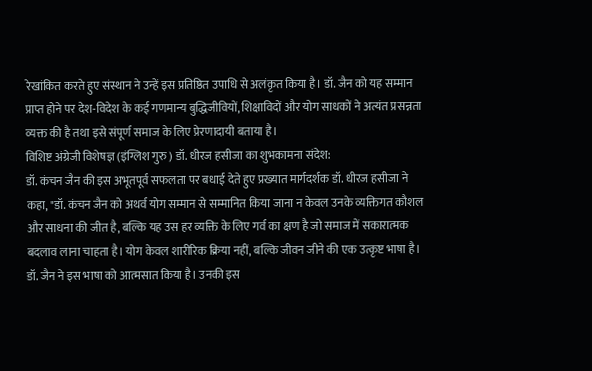रेखांकित करते हुए संस्थान ने उन्हें इस प्रतिष्ठित उपाधि से अलंकृत किया है। डॉ. जैन को यह सम्मान प्राप्त होने पर देश-विदेश के कई गणमान्य बुद्धिजीवियों, शिक्षाविदों और योग साधकों ने अत्यंत प्रसन्नता व्यक्त की है तथा इसे संपूर्ण समाज के लिए प्रेरणादायी बताया है।
विशिष्ट अंग्रेजी विशेषज्ञ (इंग्लिश गुरु) डॉ. धीरज हसीजा का शुभकामना संदेश:
डॉ. कंचन जैन की इस अभूतपूर्व सफलता पर बधाई देते हुए प्रख्यात मार्गदर्शक डॉ. धीरज हसीजा ने कहा, "डॉ. कंचन जैन को अथर्व योग सम्मान से सम्मानित किया जाना न केवल उनके व्यक्तिगत कौशल और साधना की जीत है, बल्कि यह उस हर व्यक्ति के लिए गर्व का क्षण है जो समाज में सकारात्मक बदलाव लाना चाहता है। योग केवल शारीरिक क्रिया नहीं, बल्कि जीवन जीने की एक उत्कृष्ट भाषा है। डॉ. जैन ने इस भाषा को आत्मसात किया है। उनकी इस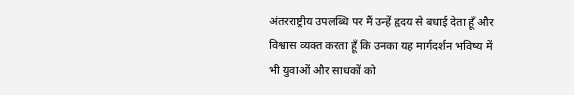अंतरराष्ट्रीय उपलब्धि पर मैं उन्हें हृदय से बधाई देता हूँ और विश्वास व्यक्त करता हूँ कि उनका यह मार्गदर्शन भविष्य में भी युवाओं और साधकों को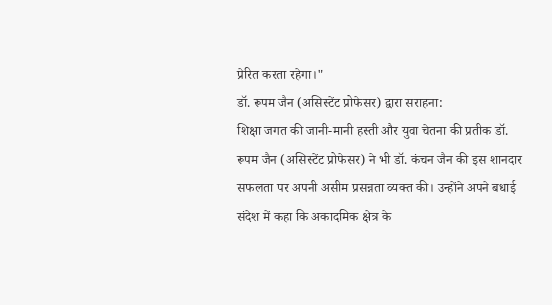प्रेरित करता रहेगा।"
डॉ. रूपम जैन (असिस्टेंट प्रोफेसर) द्वारा सराहना:
शिक्षा जगत की जानी-मानी हस्ती और युवा चेतना की प्रतीक डॉ. रूपम जैन (असिस्टेंट प्रोफेसर) ने भी डॉ. कंचन जैन की इस शानदार सफलता पर अपनी असीम प्रसन्नता व्यक्त की। उन्होंने अपने बधाई संदेश में कहा कि अकादमिक क्षेत्र के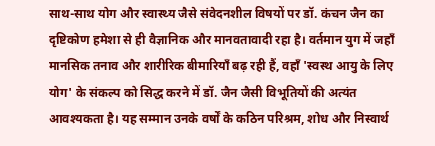साथ-साथ योग और स्वास्थ्य जैसे संवेदनशील विषयों पर डॉ. कंचन जैन का दृष्टिकोण हमेशा से ही वैज्ञानिक और मानवतावादी रहा है। वर्तमान युग में जहाँ मानसिक तनाव और शारीरिक बीमारियाँ बढ़ रही हैं, वहाँ 'स्वस्थ आयु के लिए योग' के संकल्प को सिद्ध करने में डॉ. जैन जैसी विभूतियों की अत्यंत आवश्यकता है। यह सम्मान उनके वर्षों के कठिन परिश्रम, शोध और निस्वार्थ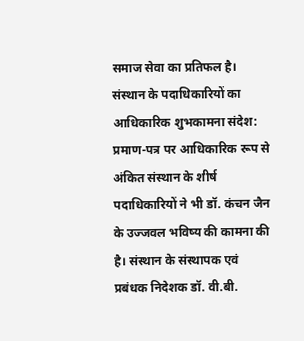समाज सेवा का प्रतिफल है।
संस्थान के पदाधिकारियों का आधिकारिक शुभकामना संदेश:
प्रमाण-पत्र पर आधिकारिक रूप से अंकित संस्थान के शीर्ष पदाधिकारियों ने भी डॉ. कंचन जैन के उज्जवल भविष्य की कामना की है। संस्थान के संस्थापक एवं प्रबंधक निदेशक डॉ. वी.बी.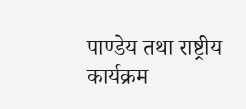पाण्डेय तथा राष्ट्रीय कार्यक्रम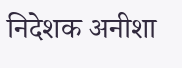निदेशक अनीशा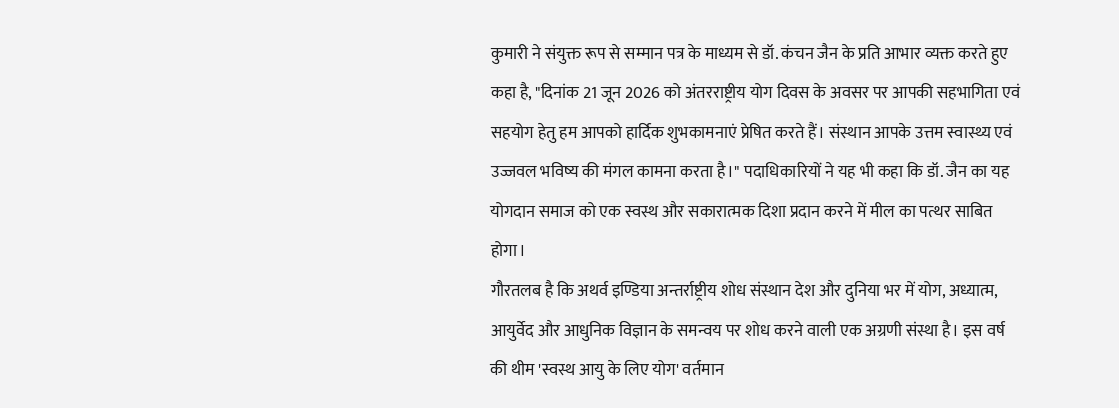कुमारी ने संयुक्त रूप से सम्मान पत्र के माध्यम से डॉ. कंचन जैन के प्रति आभार व्यक्त करते हुए कहा है, "दिनांक 21 जून 2026 को अंतरराष्ट्रीय योग दिवस के अवसर पर आपकी सहभागिता एवं सहयोग हेतु हम आपको हार्दिक शुभकामनाएं प्रेषित करते हैं। संस्थान आपके उत्तम स्वास्थ्य एवं उज्जवल भविष्य की मंगल कामना करता है।" पदाधिकारियों ने यह भी कहा कि डॉ. जैन का यह योगदान समाज को एक स्वस्थ और सकारात्मक दिशा प्रदान करने में मील का पत्थर साबित होगा।
गौरतलब है कि अथर्व इण्डिया अन्तर्राष्ट्रीय शोध संस्थान देश और दुनिया भर में योग, अध्यात्म, आयुर्वेद और आधुनिक विज्ञान के समन्वय पर शोध करने वाली एक अग्रणी संस्था है। इस वर्ष की थीम 'स्वस्थ आयु के लिए योग' वर्तमान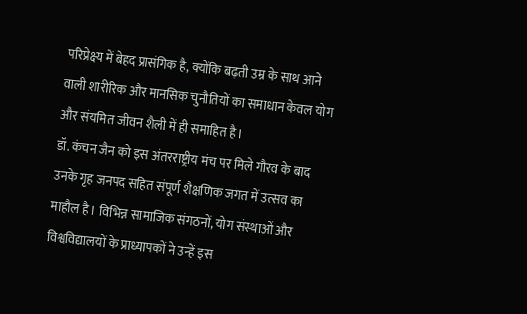परिप्रेक्ष्य में बेहद प्रासंगिक है, क्योंकि बढ़ती उम्र के साथ आने वाली शारीरिक और मानसिक चुनौतियों का समाधान केवल योग और संयमित जीवन शैली में ही समाहित है।
डॉ. कंचन जैन को इस अंतरराष्ट्रीय मंच पर मिले गौरव के बाद उनके गृह जनपद सहित संपूर्ण शैक्षणिक जगत में उत्सव का माहौल है। विभिन्न सामाजिक संगठनों, योग संस्थाओं और विश्वविद्यालयों के प्राध्यापकों ने उन्हें इस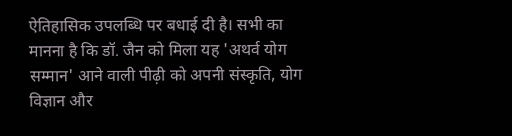ऐतिहासिक उपलब्धि पर बधाई दी है। सभी का मानना है कि डॉ. जैन को मिला यह 'अथर्व योग सम्मान' आने वाली पीढ़ी को अपनी संस्कृति, योग विज्ञान और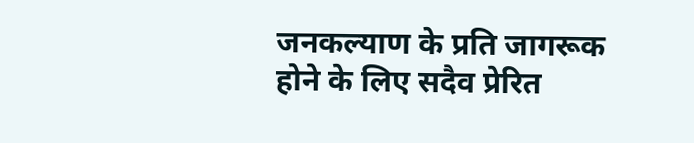जनकल्याण के प्रति जागरूक होने के लिए सदैव प्रेरित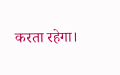करता रहेगा।